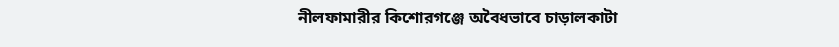নীলফামারীর কিশোরগঞ্জে অবৈধভাবে চাড়ালকাটা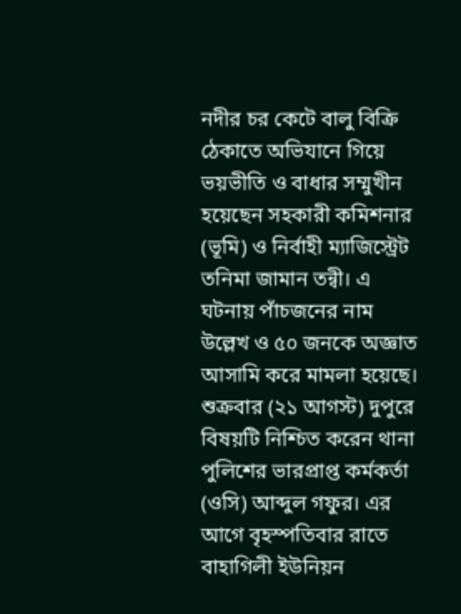নদীর চর কেটে বালু বিক্রি ঠেকাতে অভিযানে গিয়ে ভয়ভীতি ও বাধার সম্মুখীন হয়েছেন সহকারী কমিশনার (ভূমি) ও নির্বাহী ম্যাজিস্ট্রেট তনিমা জামান তন্বী। এ ঘটনায় পাঁচজনের নাম উল্লেখ ও ৫০ জনকে অজ্ঞাত আসামি করে মামলা হয়েছে।
শুক্রবার (২১ আগস্ট) দুপুরে বিষয়টি নিশ্চিত করেন থানা পুলিশের ভারপ্রাপ্ত কর্মকর্তা (ওসি) আব্দুল গফুর। এর আগে বৃহস্পতিবার রাতে বাহাগিলী ইউনিয়ন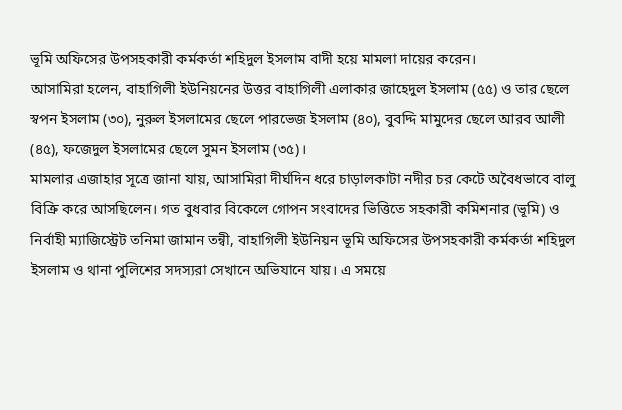ভূমি অফিসের উপসহকারী কর্মকর্তা শহিদুল ইসলাম বাদী হয়ে মামলা দায়ের করেন।
আসামিরা হলেন, বাহাগিলী ইউনিয়নের উত্তর বাহাগিলী এলাকার জাহেদুল ইসলাম (৫৫) ও তার ছেলে স্বপন ইসলাম (৩০), নুরুল ইসলামের ছেলে পারভেজ ইসলাম (৪০), বুবদ্দি মামুদের ছেলে আরব আলী (৪৫), ফজেদুল ইসলামের ছেলে সুমন ইসলাম (৩৫)।
মামলার এজাহার সূত্রে জানা যায়, আসামিরা দীর্ঘদিন ধরে চাড়ালকাটা নদীর চর কেটে অবৈধভাবে বালু বিক্রি করে আসছিলেন। গত বুধবার বিকেলে গোপন সংবাদের ভিত্তিতে সহকারী কমিশনার (ভূমি) ও নির্বাহী ম্যাজিস্ট্রেট তনিমা জামান তন্বী, বাহাগিলী ইউনিয়ন ভূমি অফিসের উপসহকারী কর্মকর্তা শহিদুল ইসলাম ও থানা পুলিশের সদস্যরা সেখানে অভিযানে যায়। এ সময়ে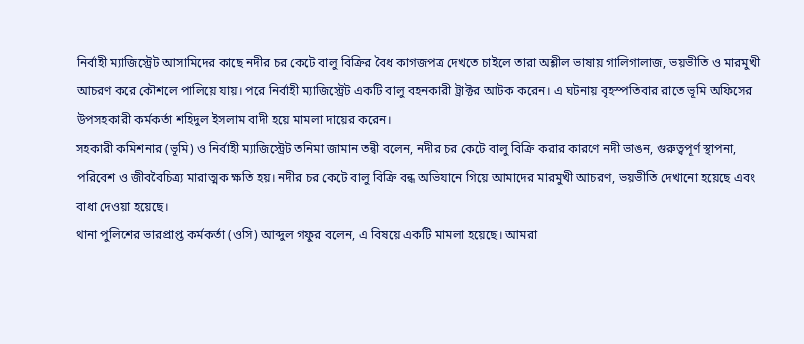নির্বাহী ম্যাজিস্ট্রেট আসামিদের কাছে নদীর চর কেটে বালু বিক্রির বৈধ কাগজপত্র দেখতে চাইলে তারা অশ্লীল ভাষায় গালিগালাজ, ভয়ভীতি ও মারমুখী আচরণ করে কৌশলে পালিয়ে যায়। পরে নির্বাহী ম্যাজিস্ট্রেট একটি বালু বহনকারী ট্রাক্টর আটক করেন। এ ঘটনায় বৃহস্পতিবার রাতে ভূমি অফিসের উপসহকারী কর্মকর্তা শহিদুল ইসলাম বাদী হয়ে মামলা দায়ের করেন।
সহকারী কমিশনার (ভূমি) ও নির্বাহী ম্যাজিস্ট্রেট তনিমা জামান তন্বী বলেন, নদীর চর কেটে বালু বিক্রি করার কারণে নদী ভাঙন, গুরুত্বপূর্ণ স্থাপনা, পরিবেশ ও জীববৈচিত্র্য মারাত্মক ক্ষতি হয়। নদীর চর কেটে বালু বিক্রি বন্ধ অভিযানে গিয়ে আমাদের মারমুখী আচরণ, ভয়ভীতি দেখানো হয়েছে এবং বাধা দেওয়া হয়েছে।
থানা পুলিশের ভারপ্রাপ্ত কর্মকর্তা (ওসি) আব্দুল গফুর বলেন, এ বিষয়ে একটি মামলা হয়েছে। আমরা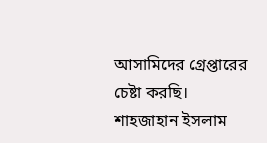আসামিদের গ্রেপ্তারের চেষ্টা করছি।
শাহজাহান ইসলাম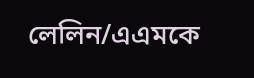লেলিন/এএমকে